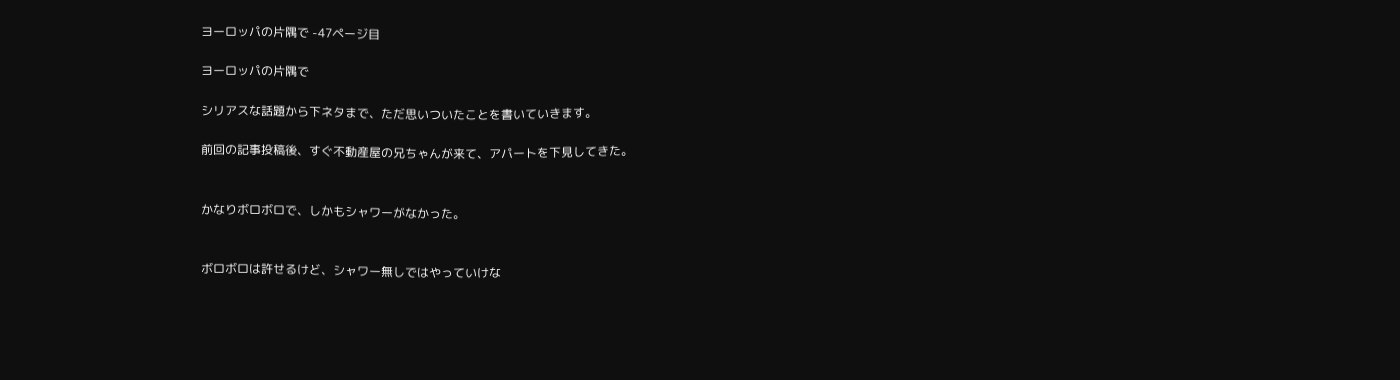ヨーロッパの片隅で -47ページ目

ヨーロッパの片隅で

シリアスな話題から下ネタまで、ただ思いついたことを書いていきます。

前回の記事投稿後、すぐ不動産屋の兄ちゃんが来て、アパートを下見してきた。


かなりボロボロで、しかもシャワーがなかった。


ボロボロは許せるけど、シャワー無しではやっていけな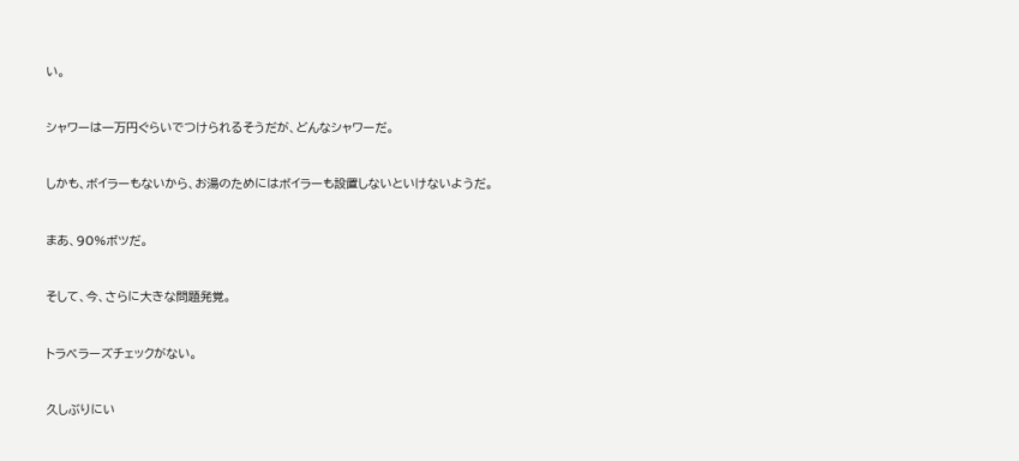い。


シャワーは一万円ぐらいでつけられるそうだが、どんなシャワーだ。


しかも、ボイラーもないから、お湯のためにはボイラーも設置しないといけないようだ。


まあ、90%ボツだ。


そして、今、さらに大きな問題発覚。


トラベラーズチェックがない。


久しぶりにい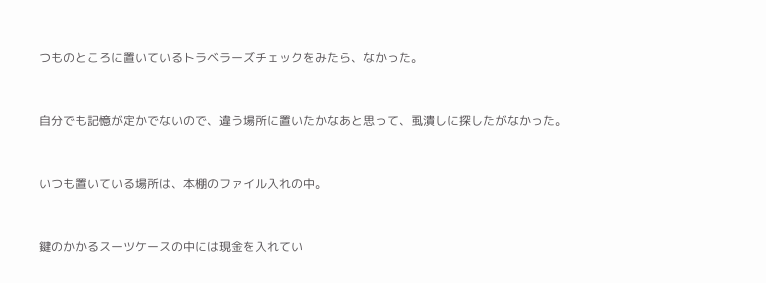つものところに置いているトラベラーズチェックをみたら、なかった。


自分でも記憶が定かでないので、違う場所に置いたかなあと思って、虱潰しに探したがなかった。


いつも置いている場所は、本棚のファイル入れの中。


鍵のかかるスーツケースの中には現金を入れてい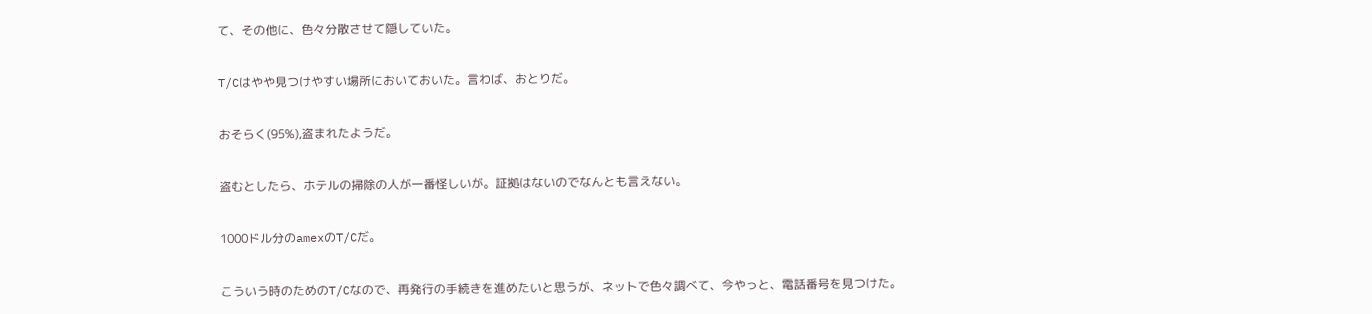て、その他に、色々分散させて隠していた。


T/Cはやや見つけやすい場所においておいた。言わば、おとりだ。


おそらく(95%),盗まれたようだ。


盗むとしたら、ホテルの掃除の人が一番怪しいが。証拠はないのでなんとも言えない。


1000ドル分のamexのT/Cだ。


こういう時のためのT/Cなので、再発行の手続きを進めたいと思うが、ネットで色々調べて、今やっと、電話番号を見つけた。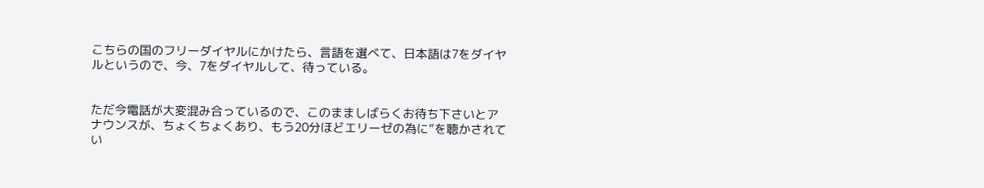こちらの国のフリーダイヤルにかけたら、言語を選べて、日本語は7をダイヤルというので、今、7をダイヤルして、待っている。


ただ今電話が大変混み合っているので、このまましばらくお待ち下さいとアナウンスが、ちょくちょくあり、もう20分ほどエリーゼの為に”を聴かされてい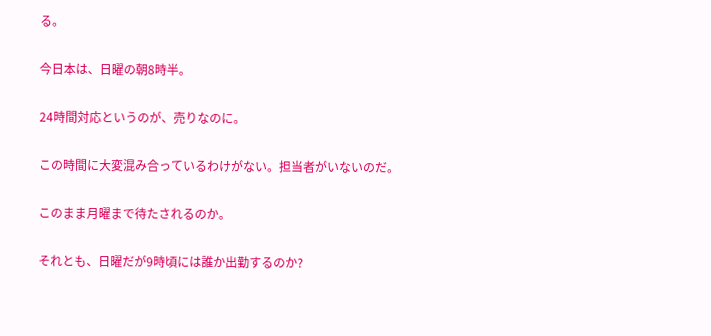る。


今日本は、日曜の朝8時半。


24時間対応というのが、売りなのに。


この時間に大変混み合っているわけがない。担当者がいないのだ。


このまま月曜まで待たされるのか。


それとも、日曜だが9時頃には誰か出勤するのか?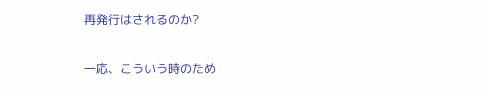再発行はされるのか?


一応、こういう時のため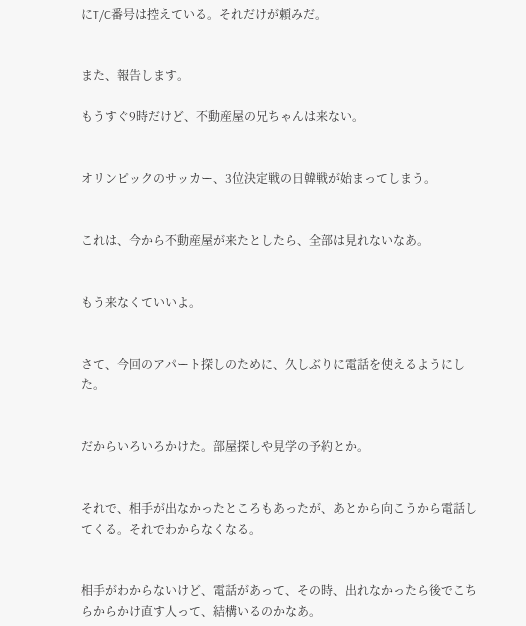にT/C番号は控えている。それだけが頼みだ。


また、報告します。

もうすぐ9時だけど、不動産屋の兄ちゃんは来ない。


オリンピックのサッカー、3位決定戦の日韓戦が始まってしまう。


これは、今から不動産屋が来たとしたら、全部は見れないなあ。


もう来なくていいよ。


さて、今回のアパート探しのために、久しぶりに電話を使えるようにした。


だからいろいろかけた。部屋探しや見学の予約とか。


それで、相手が出なかったところもあったが、あとから向こうから電話してくる。それでわからなくなる。


相手がわからないけど、電話があって、その時、出れなかったら後でこちらからかけ直す人って、結構いるのかなあ。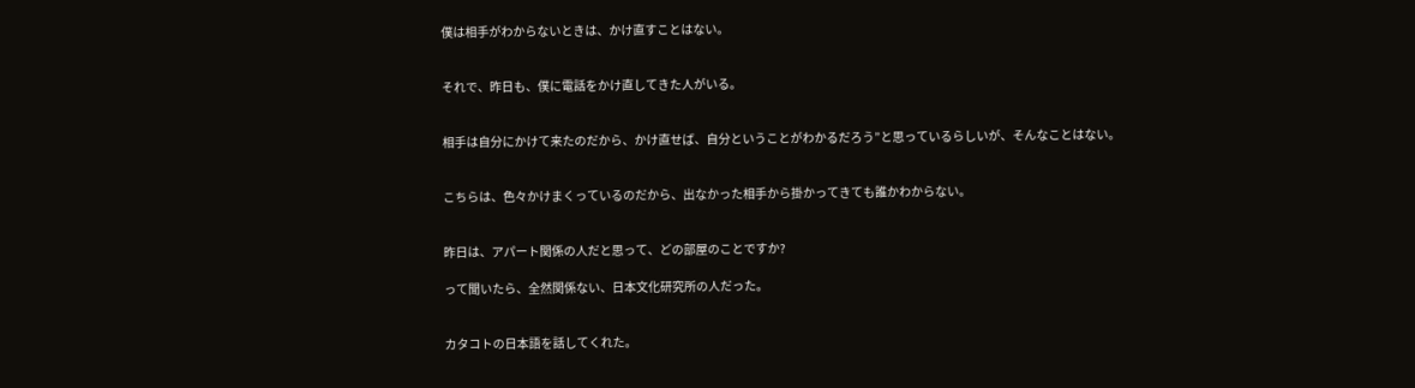僕は相手がわからないときは、かけ直すことはない。


それで、昨日も、僕に電話をかけ直してきた人がいる。


相手は自分にかけて来たのだから、かけ直せば、自分ということがわかるだろう”と思っているらしいが、そんなことはない。


こちらは、色々かけまくっているのだから、出なかった相手から掛かってきても誰かわからない。


昨日は、アパート関係の人だと思って、どの部屋のことですか?

って聞いたら、全然関係ない、日本文化研究所の人だった。


カタコトの日本語を話してくれた。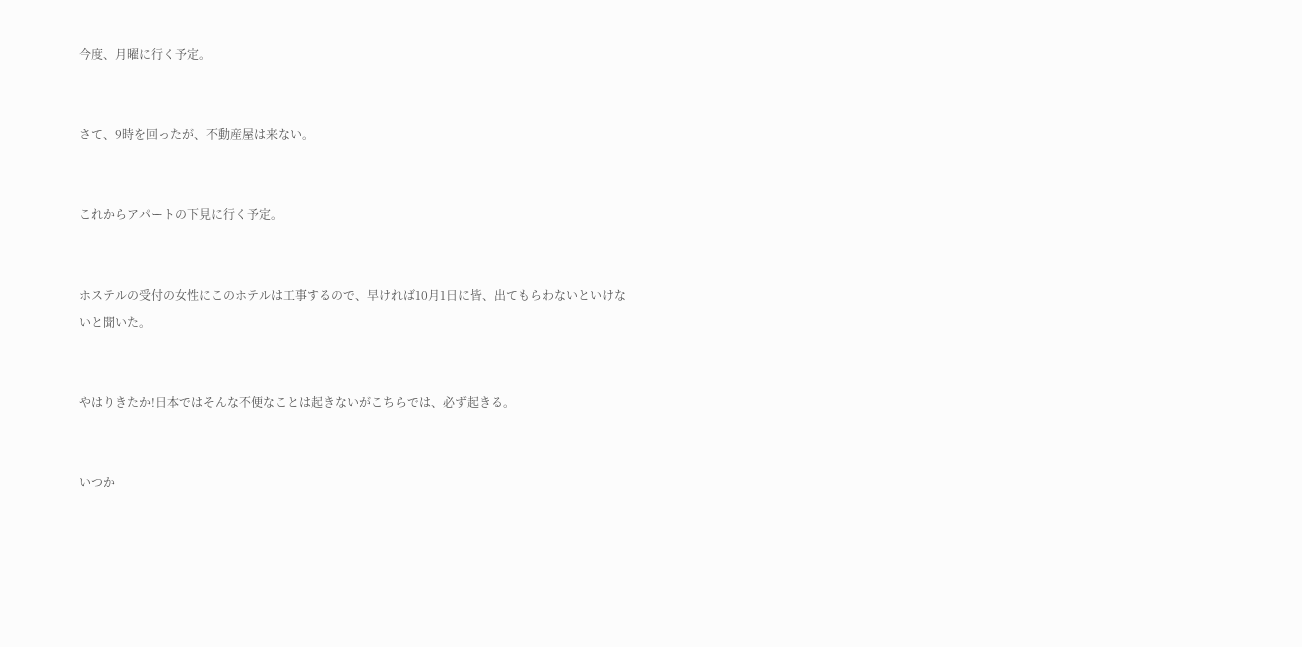今度、月曜に行く予定。


さて、9時を回ったが、不動産屋は来ない。


これからアパートの下見に行く予定。


ホステルの受付の女性にこのホテルは工事するので、早ければ10月1日に皆、出てもらわないといけないと聞いた。


やはりきたか!日本ではそんな不便なことは起きないがこちらでは、必ず起きる。


いつか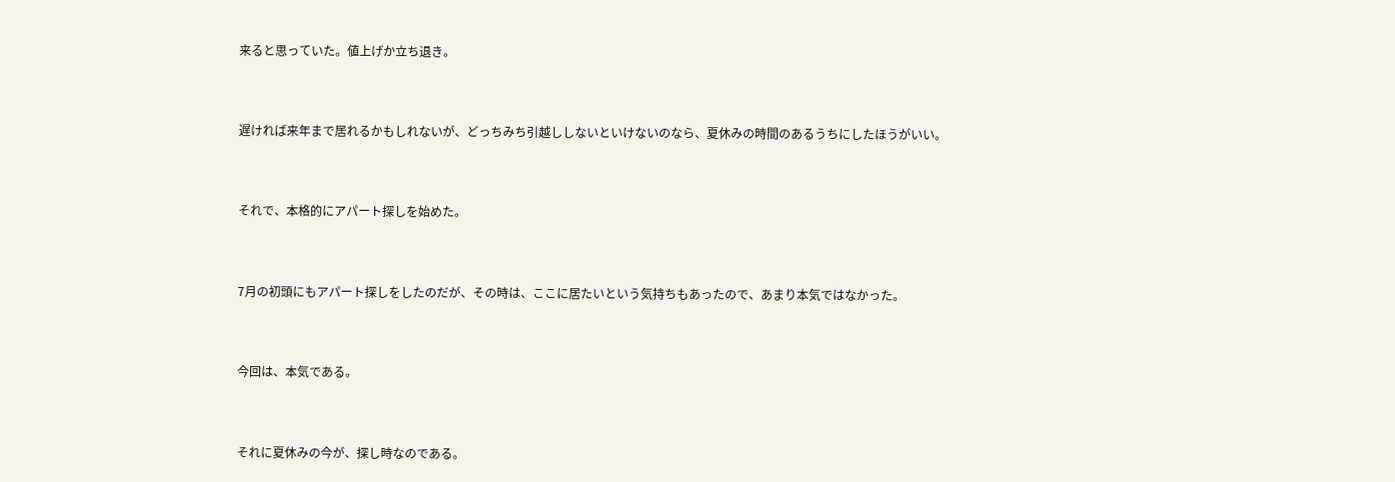来ると思っていた。値上げか立ち退き。


遅ければ来年まで居れるかもしれないが、どっちみち引越ししないといけないのなら、夏休みの時間のあるうちにしたほうがいい。


それで、本格的にアパート探しを始めた。


7月の初頭にもアパート探しをしたのだが、その時は、ここに居たいという気持ちもあったので、あまり本気ではなかった。


今回は、本気である。


それに夏休みの今が、探し時なのである。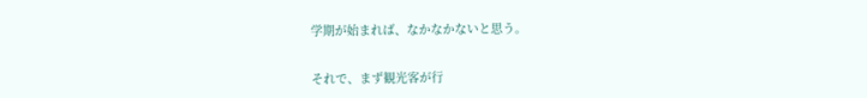学期が始まれば、なかなかないと思う。


それで、まず観光客が行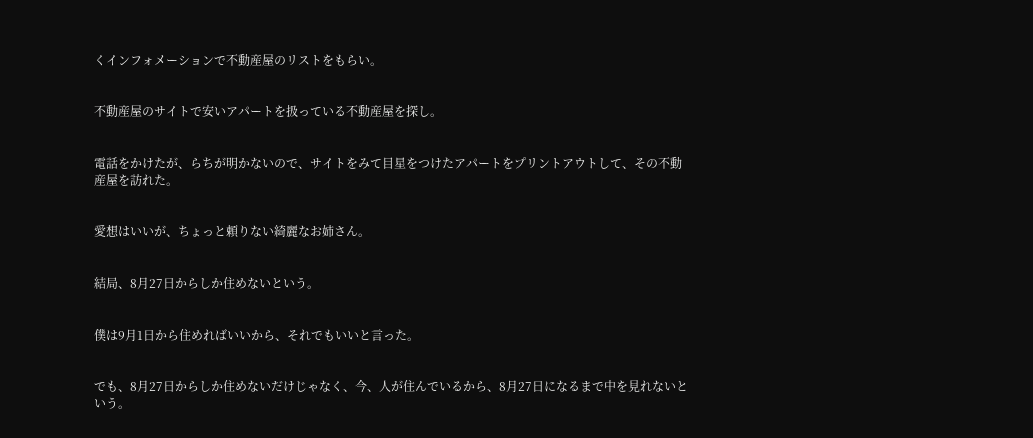くインフォメーションで不動産屋のリストをもらい。


不動産屋のサイトで安いアパートを扱っている不動産屋を探し。


電話をかけたが、らちが明かないので、サイトをみて目星をつけたアパートをプリントアウトして、その不動産屋を訪れた。


愛想はいいが、ちょっと頼りない綺麗なお姉さん。


結局、8月27日からしか住めないという。


僕は9月1日から住めればいいから、それでもいいと言った。


でも、8月27日からしか住めないだけじゃなく、今、人が住んでいるから、8月27日になるまで中を見れないという。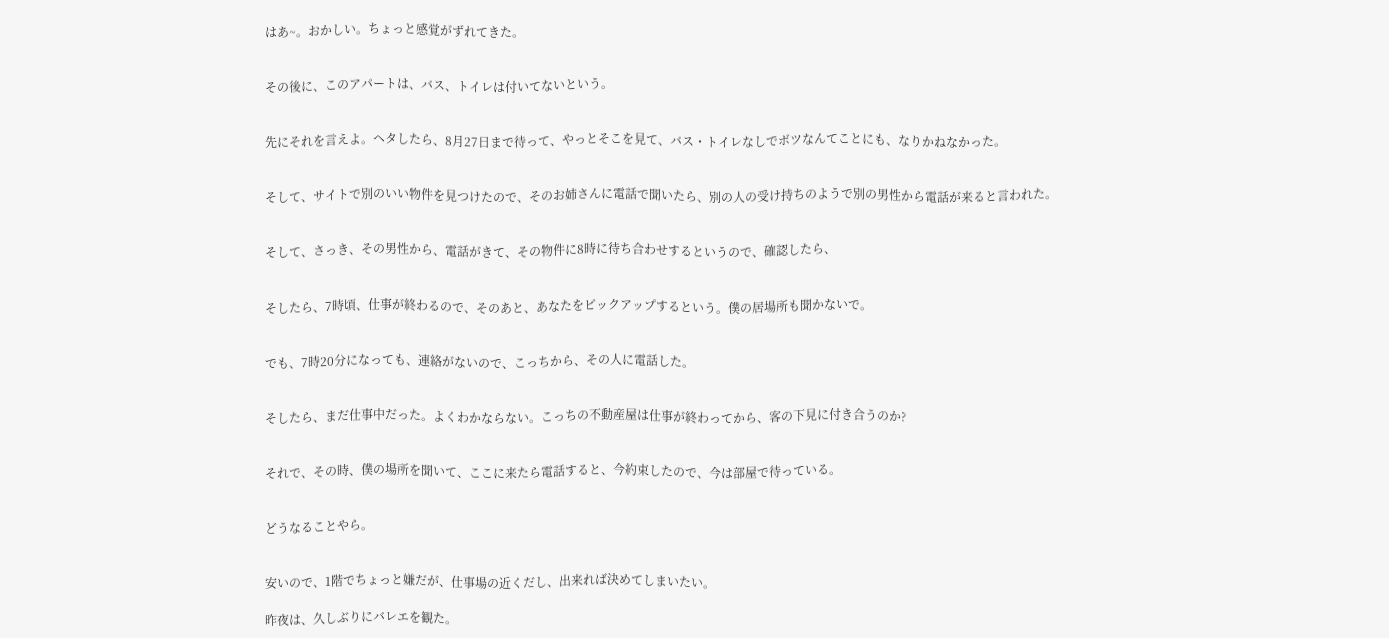はあ~。おかしい。ちょっと感覚がずれてきた。


その後に、このアパートは、バス、トイレは付いてないという。


先にそれを言えよ。ヘタしたら、8月27日まで待って、やっとそこを見て、バス・トイレなしでボツなんてことにも、なりかねなかった。


そして、サイトで別のいい物件を見つけたので、そのお姉さんに電話で聞いたら、別の人の受け持ちのようで別の男性から電話が来ると言われた。


そして、さっき、その男性から、電話がきて、その物件に8時に待ち合わせするというので、確認したら、


そしたら、7時頃、仕事が終わるので、そのあと、あなたをピックアップするという。僕の居場所も聞かないで。


でも、7時20分になっても、連絡がないので、こっちから、その人に電話した。


そしたら、まだ仕事中だった。よくわかならない。こっちの不動産屋は仕事が終わってから、客の下見に付き合うのか?


それで、その時、僕の場所を聞いて、ここに来たら電話すると、今約束したので、今は部屋で待っている。


どうなることやら。


安いので、1階でちょっと嫌だが、仕事場の近くだし、出来れば決めてしまいたい。

昨夜は、久しぶりにバレエを観た。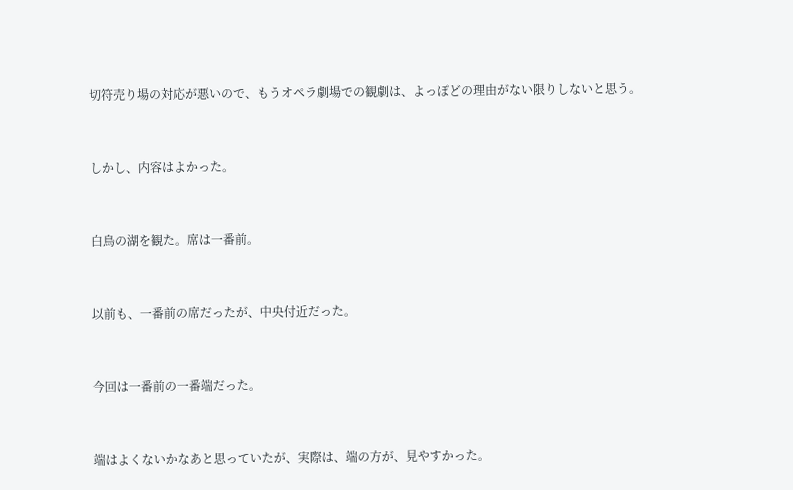切符売り場の対応が悪いので、もうオペラ劇場での観劇は、よっぽどの理由がない限りしないと思う。


しかし、内容はよかった。


白鳥の湖を観た。席は一番前。


以前も、一番前の席だったが、中央付近だった。


今回は一番前の一番端だった。


端はよくないかなあと思っていたが、実際は、端の方が、見やすかった。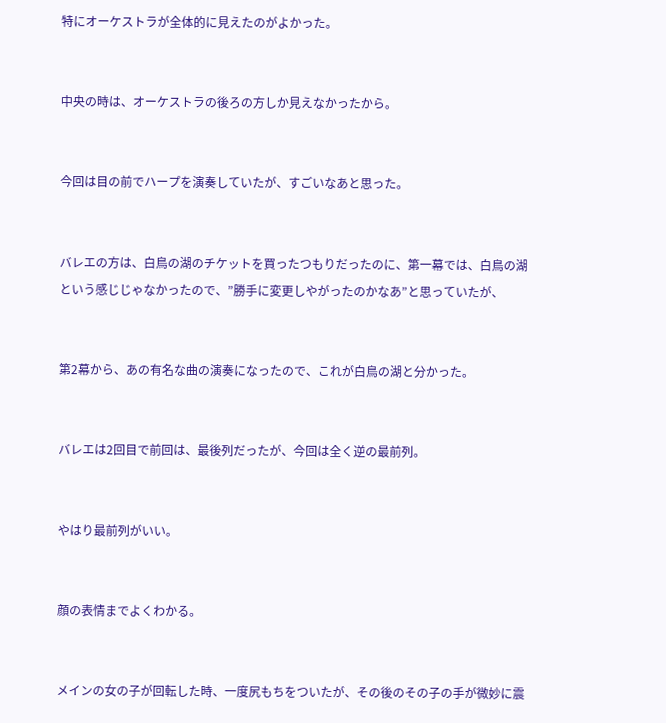特にオーケストラが全体的に見えたのがよかった。


中央の時は、オーケストラの後ろの方しか見えなかったから。


今回は目の前でハープを演奏していたが、すごいなあと思った。


バレエの方は、白鳥の湖のチケットを買ったつもりだったのに、第一幕では、白鳥の湖という感じじゃなかったので、”勝手に変更しやがったのかなあ”と思っていたが、


第2幕から、あの有名な曲の演奏になったので、これが白鳥の湖と分かった。


バレエは2回目で前回は、最後列だったが、今回は全く逆の最前列。


やはり最前列がいい。


顔の表情までよくわかる。


メインの女の子が回転した時、一度尻もちをついたが、その後のその子の手が微妙に震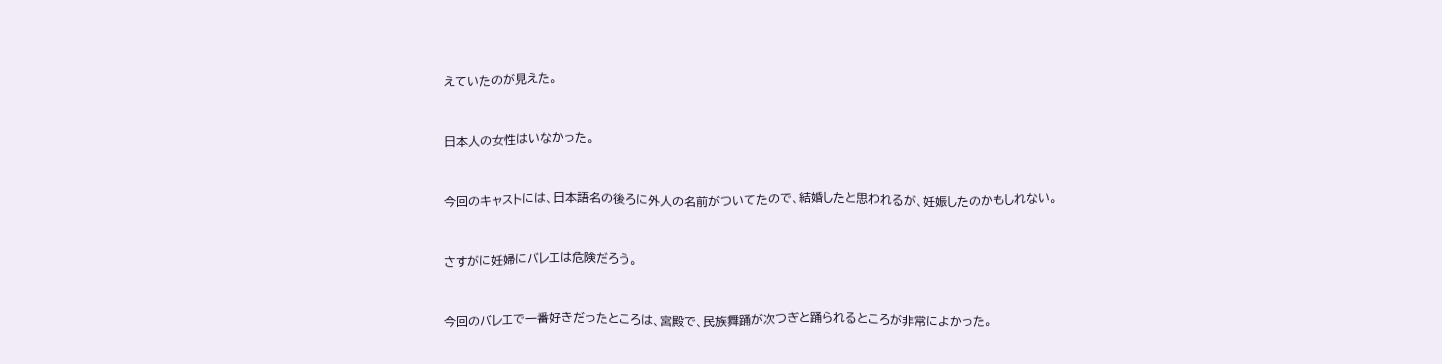えていたのが見えた。


日本人の女性はいなかった。


今回のキャストには、日本語名の後ろに外人の名前がついてたので、結婚したと思われるが、妊娠したのかもしれない。


さすがに妊婦にバレエは危険だろう。


今回のバレエで一番好きだったところは、宮殿で、民族舞踊が次つぎと踊られるところが非常によかった。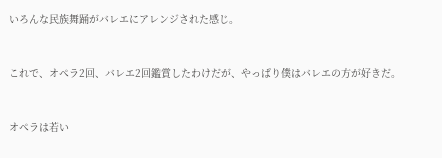いろんな民族舞踊がバレエにアレンジされた感じ。


これで、オペラ2回、バレエ2回鑑賞したわけだが、やっぱり僕はバレエの方が好きだ。


オペラは若い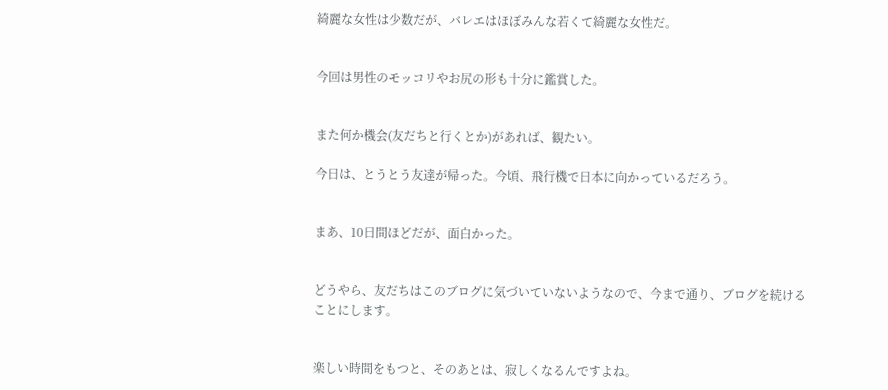綺麗な女性は少数だが、バレエはほぼみんな若くて綺麗な女性だ。


今回は男性のモッコリやお尻の形も十分に鑑賞した。


また何か機会(友だちと行くとか)があれば、観たい。

今日は、とうとう友達が帰った。今頃、飛行機で日本に向かっているだろう。


まあ、10日間ほどだが、面白かった。


どうやら、友だちはこのブログに気づいていないようなので、今まで通り、ブログを続けることにします。


楽しい時間をもつと、そのあとは、寂しくなるんですよね。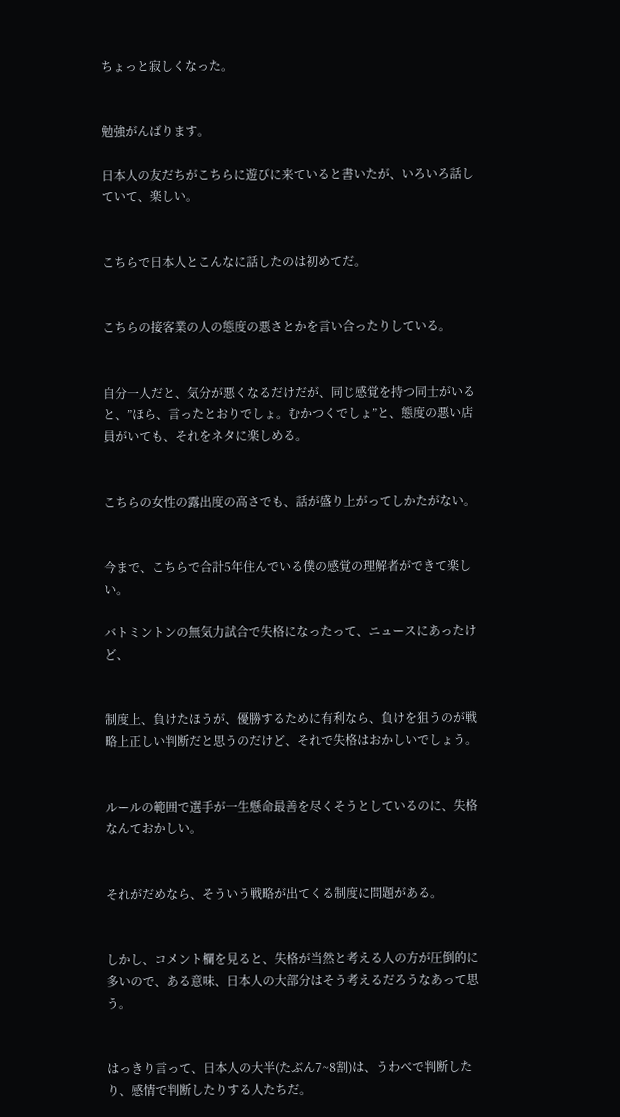ちょっと寂しくなった。


勉強がんばります。

日本人の友だちがこちらに遊びに来ていると書いたが、いろいろ話していて、楽しい。


こちらで日本人とこんなに話したのは初めてだ。


こちらの接客業の人の態度の悪さとかを言い合ったりしている。


自分一人だと、気分が悪くなるだけだが、同じ感覚を持つ同士がいると、”ほら、言ったとおりでしょ。むかつくでしょ”と、態度の悪い店員がいても、それをネタに楽しめる。


こちらの女性の露出度の高さでも、話が盛り上がってしかたがない。


今まで、こちらで合計5年住んでいる僕の感覚の理解者ができて楽しい。

バトミントンの無気力試合で失格になったって、ニュースにあったけど、


制度上、負けたほうが、優勝するために有利なら、負けを狙うのが戦略上正しい判断だと思うのだけど、それで失格はおかしいでしょう。


ルールの範囲で選手が一生懸命最善を尽くそうとしているのに、失格なんておかしい。


それがだめなら、そういう戦略が出てくる制度に問題がある。


しかし、コメント欄を見ると、失格が当然と考える人の方が圧倒的に多いので、ある意味、日本人の大部分はそう考えるだろうなあって思う。


はっきり言って、日本人の大半(たぶん7~8割)は、うわべで判断したり、感情で判断したりする人たちだ。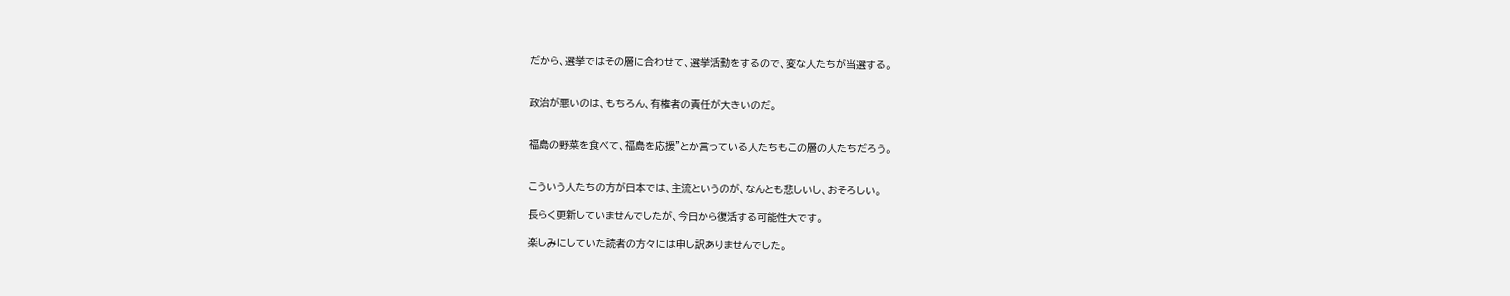だから、選挙ではその層に合わせて、選挙活動をするので、変な人たちが当選する。


政治が悪いのは、もちろん、有権者の責任が大きいのだ。


福島の野菜を食べて、福島を応援”とか言っている人たちもこの層の人たちだろう。


こういう人たちの方が日本では、主流というのが、なんとも悲しいし、おそろしい。

長らく更新していませんでしたが、今日から復活する可能性大です。

楽しみにしていた読者の方々には申し訳ありませんでした。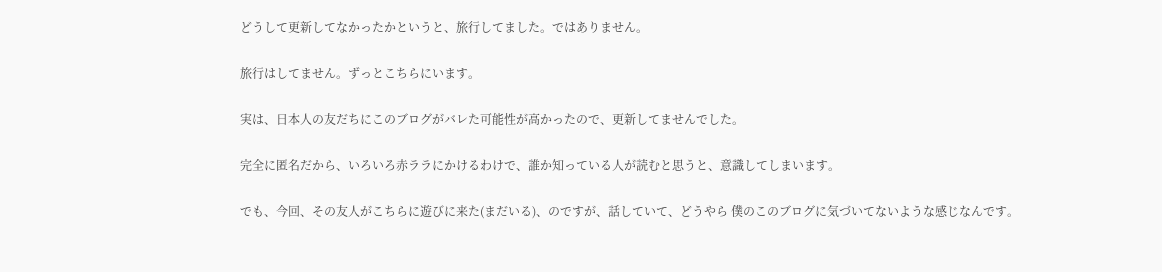どうして更新してなかったかというと、旅行してました。ではありません。

旅行はしてません。ずっとこちらにいます。

実は、日本人の友だちにこのブログがバレた可能性が高かったので、更新してませんでした。

完全に匿名だから、いろいろ赤ララにかけるわけで、誰か知っている人が読むと思うと、意識してしまいます。

でも、今回、その友人がこちらに遊びに来た(まだいる)、のですが、話していて、どうやら 僕のこのブログに気づいてないような感じなんです。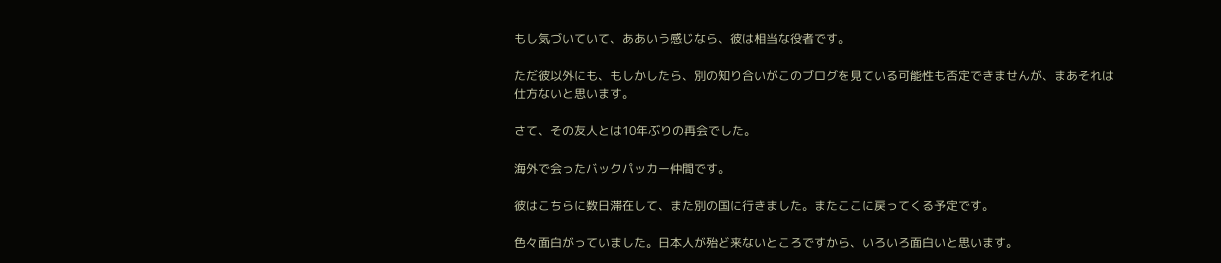もし気づいていて、ああいう感じなら、彼は相当な役者です。

ただ彼以外にも、もしかしたら、別の知り合いがこのブログを見ている可能性も否定できませんが、まあそれは仕方ないと思います。

さて、その友人とは10年ぶりの再会でした。

海外で会ったバックパッカー仲間です。

彼はこちらに数日滞在して、また別の国に行きました。またここに戻ってくる予定です。

色々面白がっていました。日本人が殆ど来ないところですから、いろいろ面白いと思います。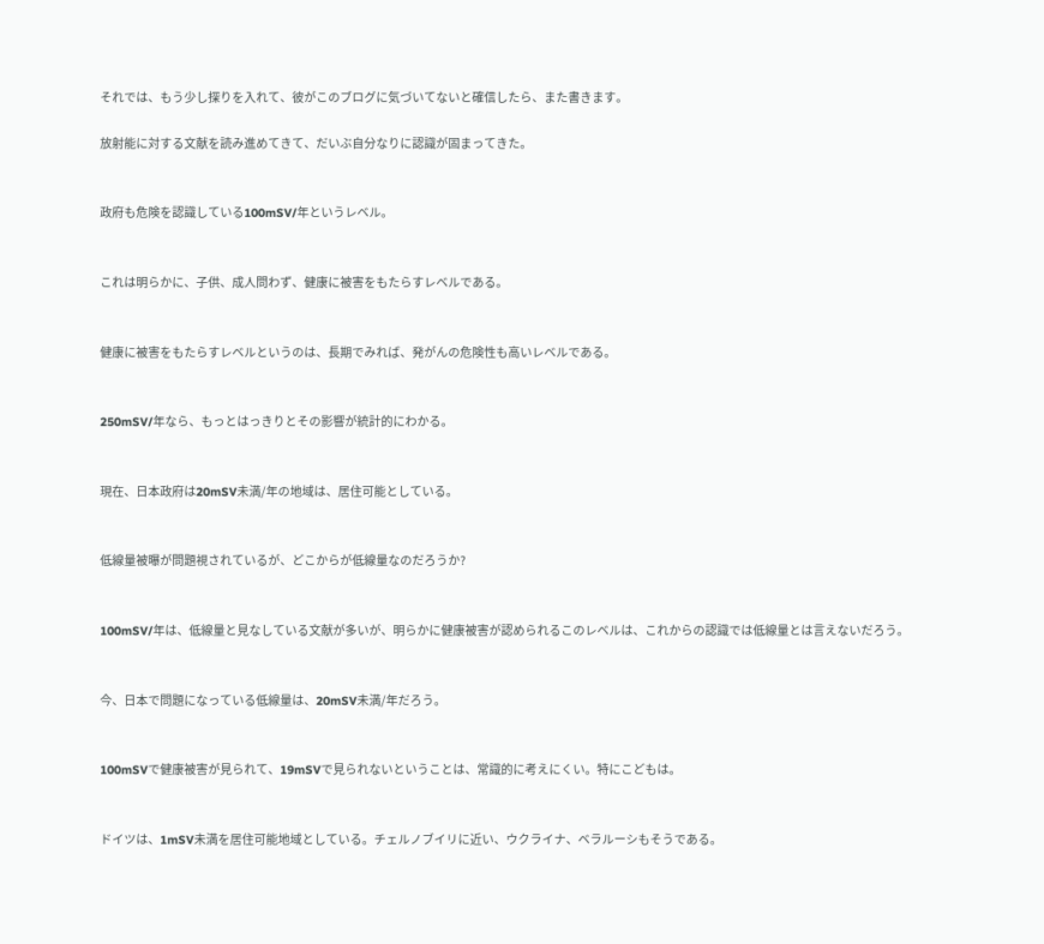それでは、もう少し探りを入れて、彼がこのブログに気づいてないと確信したら、また書きます。

放射能に対する文献を読み進めてきて、だいぶ自分なりに認識が固まってきた。


政府も危険を認識している100mSV/年というレベル。


これは明らかに、子供、成人問わず、健康に被害をもたらすレベルである。


健康に被害をもたらすレベルというのは、長期でみれば、発がんの危険性も高いレベルである。


250mSV/年なら、もっとはっきりとその影響が統計的にわかる。


現在、日本政府は20mSV未満/年の地域は、居住可能としている。


低線量被曝が問題視されているが、どこからが低線量なのだろうか?


100mSV/年は、低線量と見なしている文献が多いが、明らかに健康被害が認められるこのレベルは、これからの認識では低線量とは言えないだろう。


今、日本で問題になっている低線量は、20mSV未満/年だろう。


100mSVで健康被害が見られて、19mSVで見られないということは、常識的に考えにくい。特にこどもは。


ドイツは、1mSV未満を居住可能地域としている。チェルノブイリに近い、ウクライナ、ベラルーシもそうである。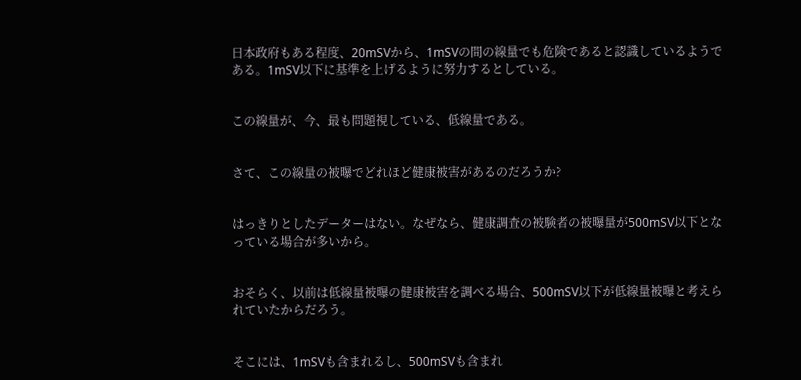日本政府もある程度、20mSVから、1mSVの間の線量でも危険であると認識しているようである。1mSV以下に基準を上げるように努力するとしている。


この線量が、今、最も問題視している、低線量である。


さて、この線量の被曝でどれほど健康被害があるのだろうか?


はっきりとしたデーターはない。なぜなら、健康調査の被験者の被曝量が500mSV以下となっている場合が多いから。


おそらく、以前は低線量被曝の健康被害を調べる場合、500mSV以下が低線量被曝と考えられていたからだろう。


そこには、1mSVも含まれるし、500mSVも含まれ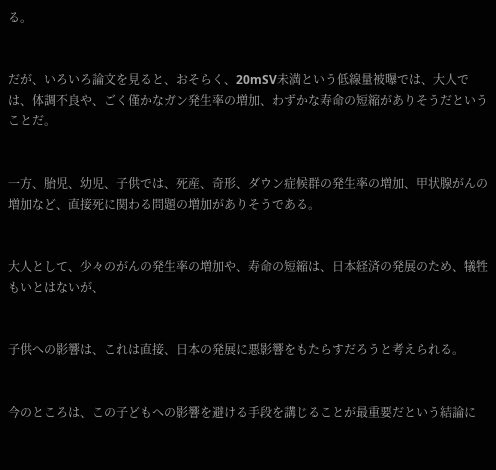る。


だが、いろいろ論文を見ると、おそらく、20mSV未満という低線量被曝では、大人では、体調不良や、ごく僅かなガン発生率の増加、わずかな寿命の短縮がありそうだということだ。


一方、胎児、幼児、子供では、死産、奇形、ダウン症候群の発生率の増加、甲状腺がんの増加など、直接死に関わる問題の増加がありそうである。


大人として、少々のがんの発生率の増加や、寿命の短縮は、日本経済の発展のため、犠牲もいとはないが、


子供への影響は、これは直接、日本の発展に悪影響をもたらすだろうと考えられる。


今のところは、この子どもへの影響を避ける手段を講じることが最重要だという結論に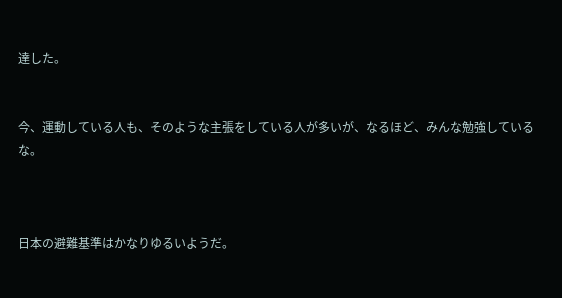達した。


今、運動している人も、そのような主張をしている人が多いが、なるほど、みんな勉強しているな。



日本の避難基準はかなりゆるいようだ。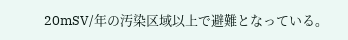20mSV/年の汚染区域以上で避難となっている。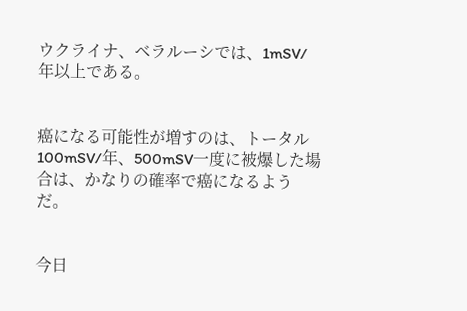ウクライナ、ベラルーシでは、1mSV/年以上である。


癌になる可能性が増すのは、トータル100mSV/年、500mSV一度に被爆した場合は、かなりの確率で癌になるようだ。


今日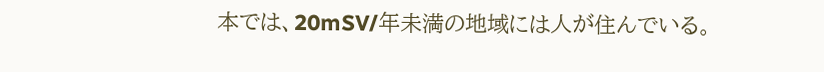本では、20mSV/年未満の地域には人が住んでいる。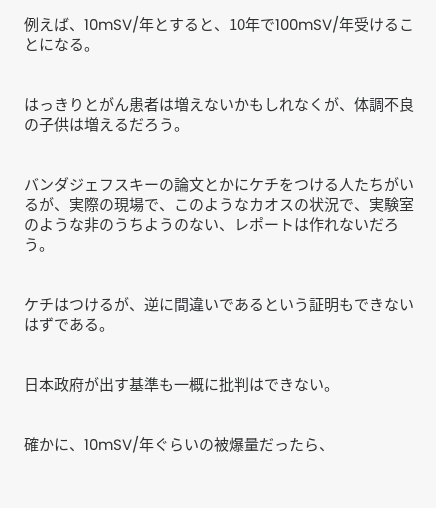例えば、10mSV/年とすると、10年で100mSV/年受けることになる。


はっきりとがん患者は増えないかもしれなくが、体調不良の子供は増えるだろう。


バンダジェフスキーの論文とかにケチをつける人たちがいるが、実際の現場で、このようなカオスの状況で、実験室のような非のうちようのない、レポートは作れないだろう。


ケチはつけるが、逆に間違いであるという証明もできないはずである。


日本政府が出す基準も一概に批判はできない。


確かに、10mSV/年ぐらいの被爆量だったら、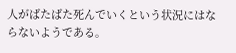人がばたばた死んでいくという状況にはならないようである。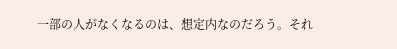一部の人がなくなるのは、想定内なのだろう。それ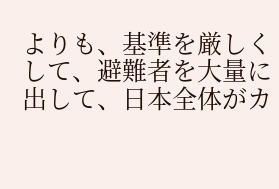よりも、基準を厳しくして、避難者を大量に出して、日本全体がカ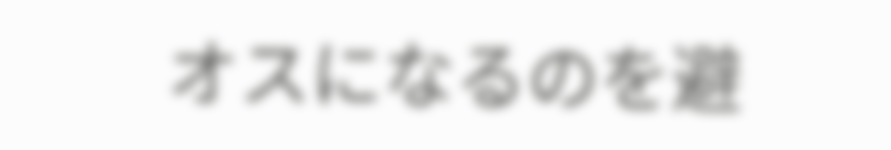オスになるのを避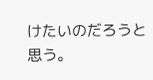けたいのだろうと思う。